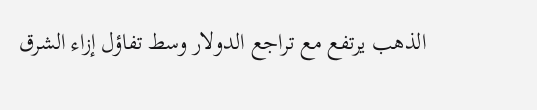الذهب يرتفع مع تراجع الدولار وسط تفاؤل إزاء الشرق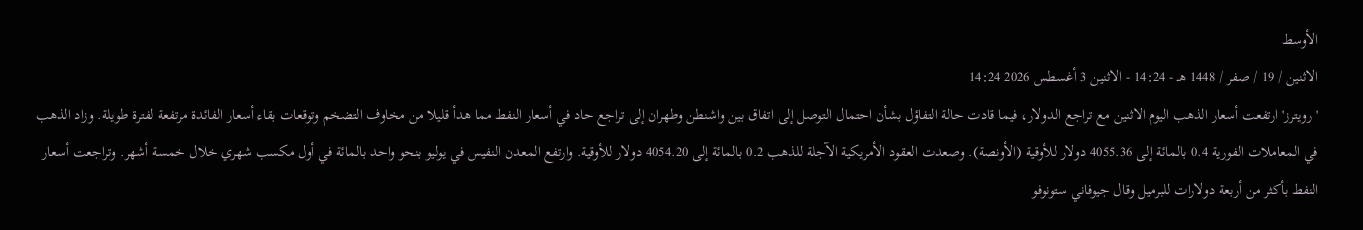الأوسط
الاثنين / 19 / صفر / 1448 هـ - 14:24 - الاثنين 3 أغسطس 2026 14:24
'رويترز' ارتفعت أسعار الذهب اليوم الاثنين مع تراجع الدولار، فيما قادت حالة التفاؤل بشأن احتمال التوصل إلى اتفاق بين واشنطن وطهران إلى تراجع حاد في أسعار النفط مما هدأ قليلا من مخاوف التضخم وتوقعات بقاء أسعار الفائدة مرتفعة لفترة طويلة. وزاد الذهب في المعاملات الفورية 0.4 بالمائة إلى 4055.36 دولار للأوقية (الأونصة). وصعدت العقود الأمريكية الآجلة للذهب 0.2 بالمائة إلى 4054.20 دولار للأوقية. وارتفع المعدن النفيس في يوليو بنحو واحد بالمائة في أول مكسب شهري خلال خمسة أشهر. وتراجعت أسعار النفط بأكثر من أربعة دولارات للبرميل وقال جيوفاني ستونوفو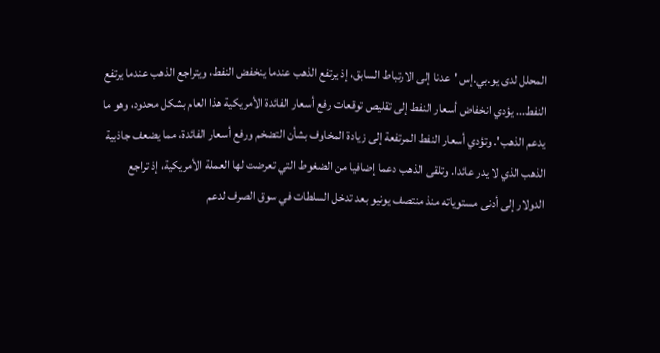المحلل لدى يو.بي.إس 'عدنا إلى الارتباط السابق، إذ يرتفع الذهب عندما ينخفض النفط، ويتراجع الذهب عندما يرتفع النفط... يؤدي انخفاض أسعار النفط إلى تقليص توقعات رفع أسعار الفائدة الأمريكية هذا العام بشكل محدود، وهو ما يدعم الذهب'. وتؤدي أسعار النفط المرتفعة إلى زيادة المخاوف بشأن التضخم ورفع أسعار الفائدة، مما يضعف جاذبية الذهب الذي لا يدر عائدا. وتلقى الذهب دعما إضافيا من الضغوط التي تعرضت لها العملة الأمريكية، إذ تراجع الدولار إلى أدنى مستوياته منذ منتصف يونيو بعد تدخل السلطات في سوق الصرف لدعم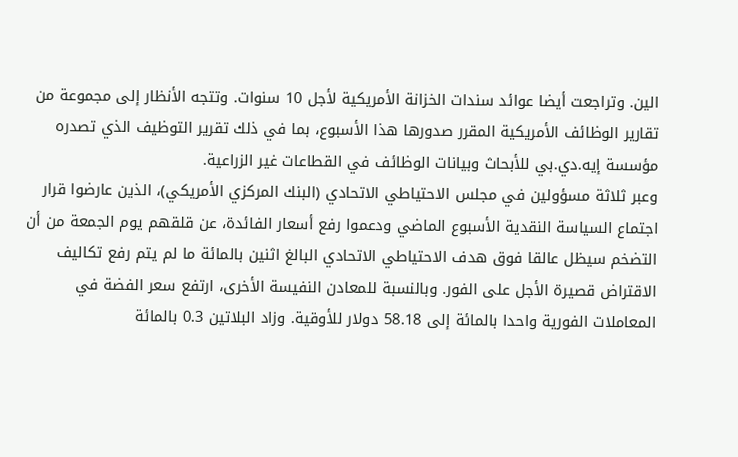الين. وتراجعت أيضا عوائد سندات الخزانة الأمريكية لأجل 10 سنوات. وتتجه الأنظار إلى مجموعة من تقارير الوظائف الأمريكية المقرر صدورها هذا الأسبوع، بما في ذلك تقرير التوظيف الذي تصدره مؤسسة إيه.دي.بي للأبحاث وبيانات الوظائف في القطاعات غير الزراعية.
وعبر ثلاثة مسؤولين في مجلس الاحتياطي الاتحادي (البنك المركزي الأمريكي)، الذين عارضوا قرار اجتماع السياسة النقدية الأسبوع الماضي ودعموا رفع أسعار الفائدة، عن قلقهم يوم الجمعة من أن التضخم سيظل عالقا فوق هدف الاحتياطي الاتحادي البالغ اثنين بالمائة ما لم يتم رفع تكاليف الاقتراض قصيرة الأجل على الفور. وبالنسبة للمعادن النفيسة الأخرى، ارتفع سعر الفضة في المعاملات الفورية واحدا بالمائة إلى 58.18 دولار للأوقية. وزاد البلاتين 0.3 بالمائة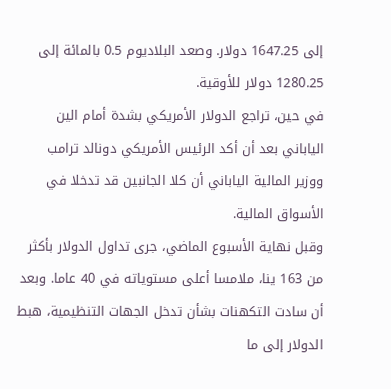إلى 1647.25 دولار. وصعد البلاديوم 0.5 بالمائة إلى 1280.25 دولار للأوقية.
في حين، تراجع الدولار الأمريكي بشدة أمام الين الياباني بعد أن أكد الرئيس الأمريكي دونالد ترامب ووزير المالية الياباني أن كلا الجانبين قد تدخلا في الأسواق المالية.
وقبل نهاية الأسبوع الماضي، جرى تداول الدولار بأكثر من 163 ينا، ملامسا أعلى مستوياته في 40 عاما. وبعد أن سادت التكهنات بشأن تدخل الجهات التنظيمية، هبط الدولار إلى ما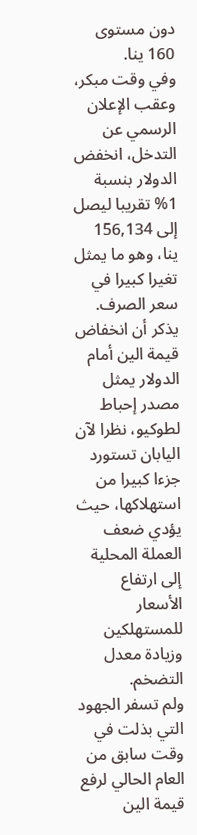دون مستوى 160 ينا.
وفي وقت مبكر، وعقب الإعلان الرسمي عن التدخل، انخفض الدولار بنسبة 1% تقريبا ليصل إلى 156,134 ينا، وهو ما يمثل تغيرا كبيرا في سعر الصرف.
يذكر أن انخفاض قيمة الين أمام الدولار يمثل مصدر إحباط لطوكيو، نظرا لآن اليابان تستورد جزءا كبيرا من استهلاكها، حيث يؤدي ضعف العملة المحلية إلى ارتفاع الأسعار للمستهلكين وزيادة معدل التضخم.
ولم تسفر الجهود التي بذلت في وقت سابق من العام الحالي لرفع قيمة الين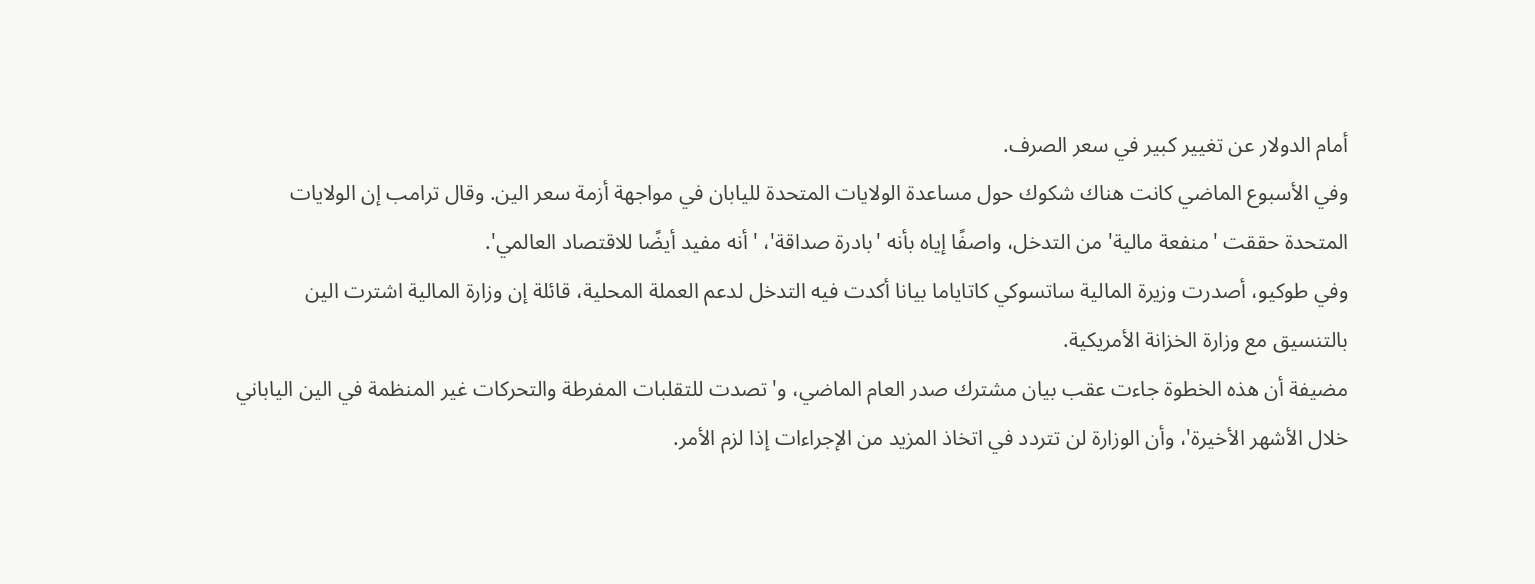أمام الدولار عن تغيير كبير في سعر الصرف.
وفي الأسبوع الماضي كانت هناك شكوك حول مساعدة الولايات المتحدة لليابان في مواجهة أزمة سعر الين. وقال ترامب إن الولايات المتحدة حققت 'منفعة مالية' من التدخل، واصفًا إياه بأنه 'بادرة صداقة'، 'أنه مفيد أيضًا للاقتصاد العالمي'.
وفي طوكيو، أصدرت وزيرة المالية ساتسوكي كاتاياما بيانا أكدت فيه التدخل لدعم العملة المحلية، قائلة إن وزارة المالية اشترت الين بالتنسيق مع وزارة الخزانة الأمريكية.
مضيفة أن هذه الخطوة جاءت عقب بيان مشترك صدر العام الماضي، و'تصدت للتقلبات المفرطة والتحركات غير المنظمة في الين الياباني خلال الأشهر الأخيرة'، وأن الوزارة لن تتردد في اتخاذ المزيد من الإجراءات إذا لزم الأمر.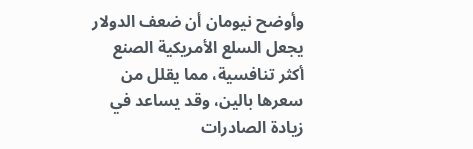وأوضح نيومان أن ضعف الدولار يجعل السلع الأمريكية الصنع أكثر تنافسية، مما يقلل من سعرها بالين، وقد يساعد في زيادة الصادرات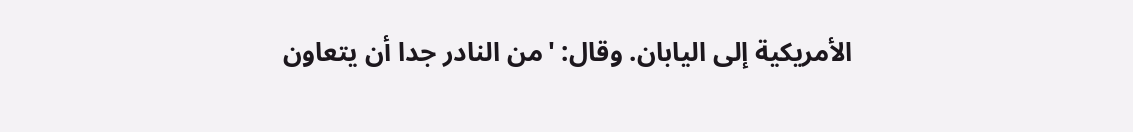الأمريكية إلى اليابان. وقال: 'من النادر جدا أن يتعاون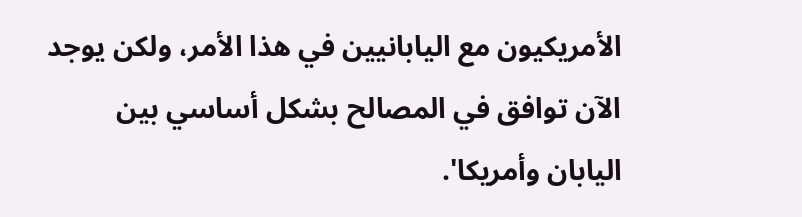الأمريكيون مع اليابانيين في هذا الأمر، ولكن يوجد الآن توافق في المصالح بشكل أساسي بين اليابان وأمريكا'.